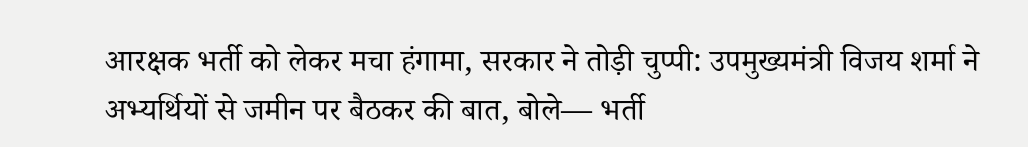आरक्षक भर्ती को लेकर मचा हंगामा, सरकार ने तोड़ी चुप्पी: उपमुख्यमंत्री विजय शर्मा ने अभ्यर्थियों से जमीन पर बैठकर की बात, बोले— भर्ती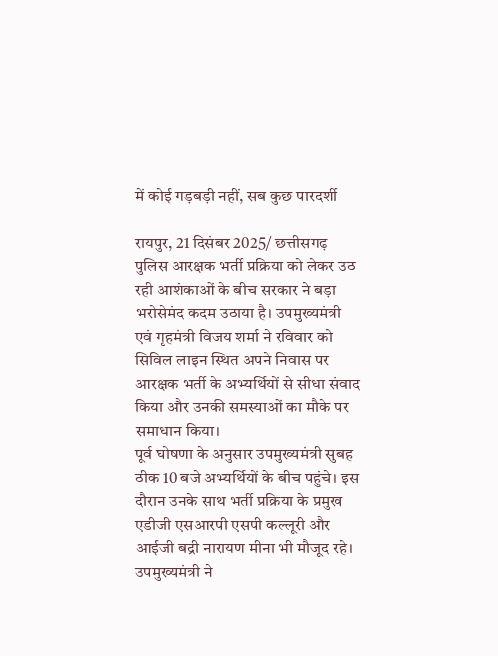में कोई गड़बड़ी नहीं, सब कुछ पारदर्शी

रायपुर, 21 दिसंबर 2025/ छत्तीसगढ़ पुलिस आरक्षक भर्ती प्रक्रिया को लेकर उठ रही आशंकाओं के बीच सरकार ने बड़ा भरोसेमंद कदम उठाया है। उपमुख्यमंत्री एवं गृहमंत्री विजय शर्मा ने रविवार को सिविल लाइन स्थित अपने निवास पर आरक्षक भर्ती के अभ्यर्थियों से सीधा संवाद किया और उनकी समस्याओं का मौके पर समाधान किया।
पूर्व घोषणा के अनुसार उपमुख्यमंत्री सुबह ठीक 10 बजे अभ्यर्थियों के बीच पहुंचे। इस दौरान उनके साथ भर्ती प्रक्रिया के प्रमुख एडीजी एसआरपी एसपी कल्लूरी और आईजी बद्री नारायण मीना भी मौजूद रहे। उपमुख्यमंत्री ने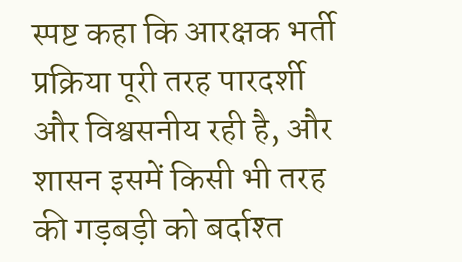स्पष्ट कहा कि आरक्षक भर्ती प्रक्रिया पूरी तरह पारदर्शी और विश्वसनीय रही है, और शासन इसमें किसी भी तरह की गड़बड़ी को बर्दाश्त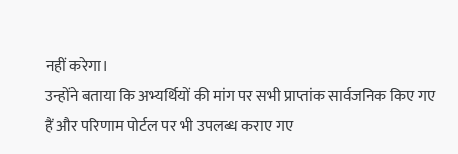नहीं करेगा।
उन्होंने बताया कि अभ्यर्थियों की मांग पर सभी प्राप्तांक सार्वजनिक किए गए हैं और परिणाम पोर्टल पर भी उपलब्ध कराए गए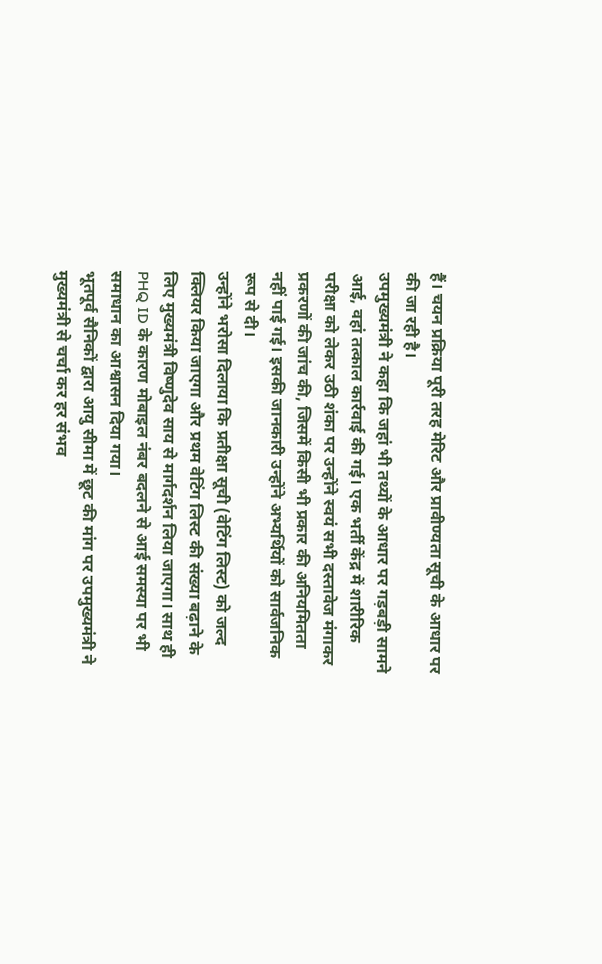हैं। चयन प्रक्रिया पूरी तरह मेरिट और प्रावीण्यता सूची के आधार पर की जा रही है।
उपमुख्यमंत्री ने कहा कि जहां भी तथ्यों के आधार पर गड़बड़ी सामने आई, वहां तत्काल कार्रवाई की गई। एक भर्ती केंद्र में शारीरिक परीक्षा को लेकर उठी शंका पर उन्होंने स्वयं सभी दस्तावेज मंगाकर प्रकरणों की जांच की, जिसमें किसी भी प्रकार की अनियमितता नहीं पाई गई। इसकी जानकारी उन्होंने अभ्यर्थियों को सार्वजनिक रूप से दी।
उन्होंने भरोसा दिलाया कि प्रतीक्षा सूची (वेटिंग लिस्ट) को जल्द क्लियर किया जाएगा और प्रथम वेटिंग लिस्ट की संख्या बढ़ाने के लिए मुख्यमंत्री विष्णुदेव साय से मार्गदर्शन लिया जाएगा। साथ ही PHQ ID के कारण मोबाइल नंबर बदलने से आई समस्या पर भी समाधान का आश्वासन दिया गया।
भूतपूर्व सैनिकों द्वारा आयु सीमा में छूट की मांग पर उपमुख्यमंत्री ने मुख्यमंत्री से चर्चा कर हर संभव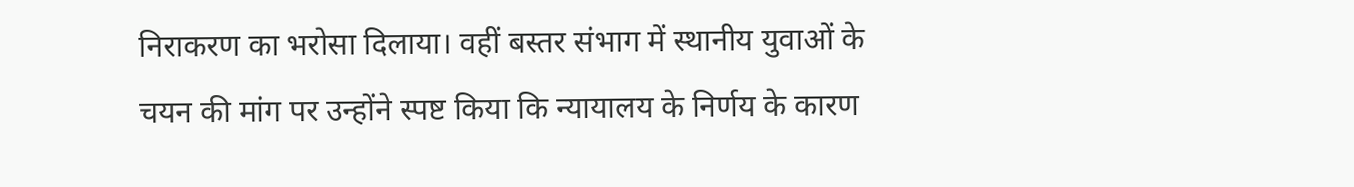निराकरण का भरोसा दिलाया। वहीं बस्तर संभाग में स्थानीय युवाओं के चयन की मांग पर उन्होंने स्पष्ट किया कि न्यायालय के निर्णय के कारण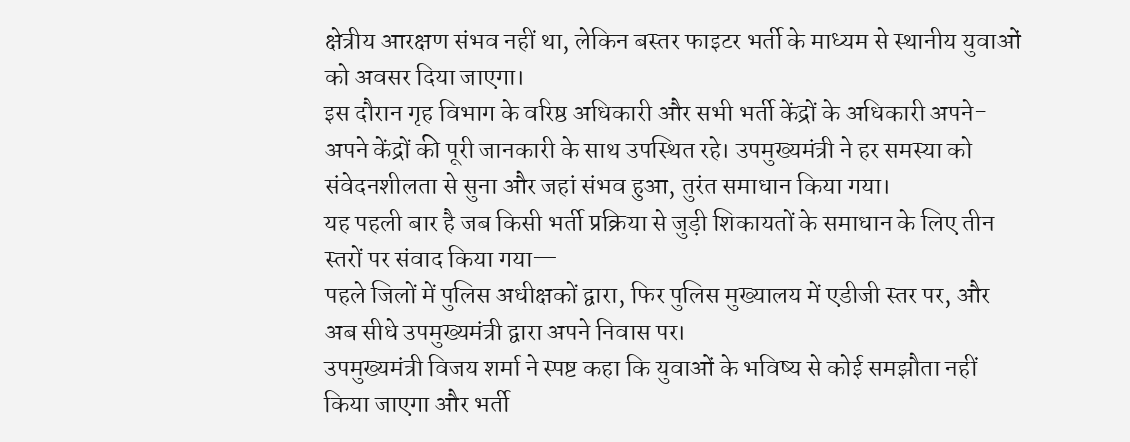क्षेत्रीय आरक्षण संभव नहीं था, लेकिन बस्तर फाइटर भर्ती के माध्यम से स्थानीय युवाओं को अवसर दिया जाएगा।
इस दौरान गृह विभाग के वरिष्ठ अधिकारी और सभी भर्ती केंद्रों के अधिकारी अपने-अपने केंद्रों की पूरी जानकारी के साथ उपस्थित रहे। उपमुख्यमंत्री ने हर समस्या को संवेदनशीलता से सुना और जहां संभव हुआ, तुरंत समाधान किया गया।
यह पहली बार है जब किसी भर्ती प्रक्रिया से जुड़ी शिकायतों के समाधान के लिए तीन स्तरों पर संवाद किया गया—
पहले जिलों में पुलिस अधीक्षकों द्वारा, फिर पुलिस मुख्यालय में एडीजी स्तर पर, और अब सीधे उपमुख्यमंत्री द्वारा अपने निवास पर।
उपमुख्यमंत्री विजय शर्मा ने स्पष्ट कहा कि युवाओं के भविष्य से कोई समझौता नहीं किया जाएगा और भर्ती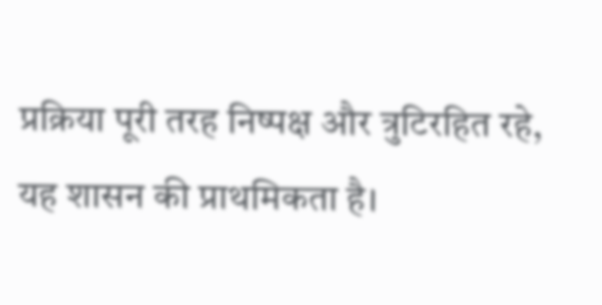प्रक्रिया पूरी तरह निष्पक्ष और त्रुटिरहित रहे, यह शासन की प्राथमिकता है।